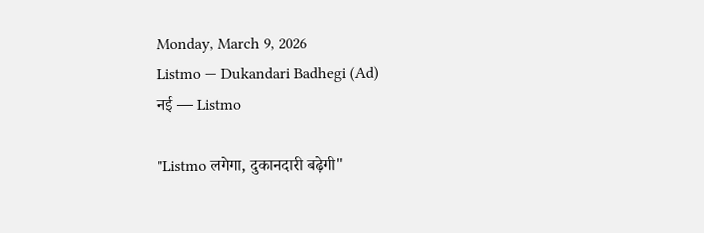Monday, March 9, 2026
Listmo — Dukandari Badhegi (Ad)
नई — Listmo

"Listmo लगेगा, दुकानदारी बढ़ेगी"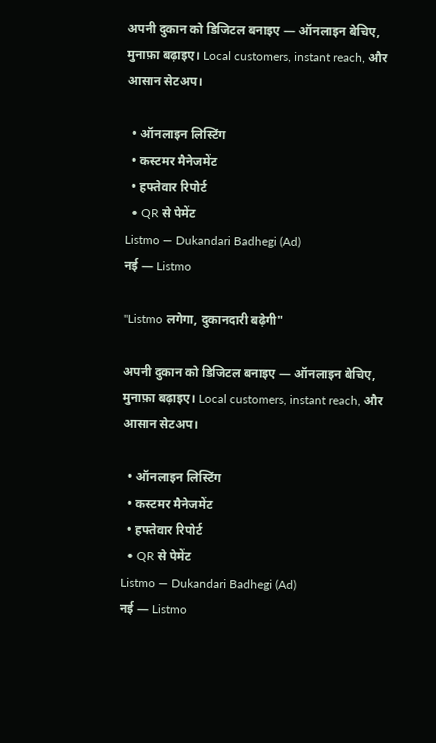अपनी दुकान को डिजिटल बनाइए — ऑनलाइन बेचिए, मुनाफ़ा बढ़ाइए। Local customers, instant reach, और आसान सेटअप।

  • ऑनलाइन लिस्टिंग
  • कस्टमर मैनेजमेंट
  • हफ्तेवार रिपोर्ट
  • QR से पेमेंट
Listmo — Dukandari Badhegi (Ad)
नई — Listmo

"Listmo लगेगा, दुकानदारी बढ़ेगी"

अपनी दुकान को डिजिटल बनाइए — ऑनलाइन बेचिए, मुनाफ़ा बढ़ाइए। Local customers, instant reach, और आसान सेटअप।

  • ऑनलाइन लिस्टिंग
  • कस्टमर मैनेजमेंट
  • हफ्तेवार रिपोर्ट
  • QR से पेमेंट
Listmo — Dukandari Badhegi (Ad)
नई — Listmo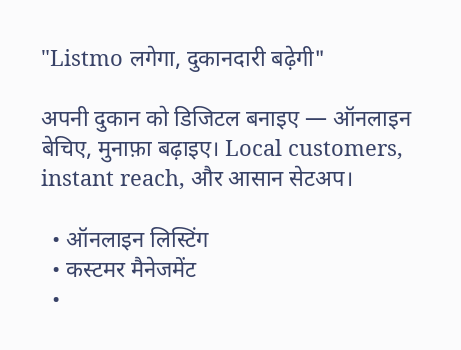"Listmo लगेगा, दुकानदारी बढ़ेगी"

अपनी दुकान को डिजिटल बनाइए — ऑनलाइन बेचिए, मुनाफ़ा बढ़ाइए। Local customers, instant reach, और आसान सेटअप।

  • ऑनलाइन लिस्टिंग
  • कस्टमर मैनेजमेंट
  •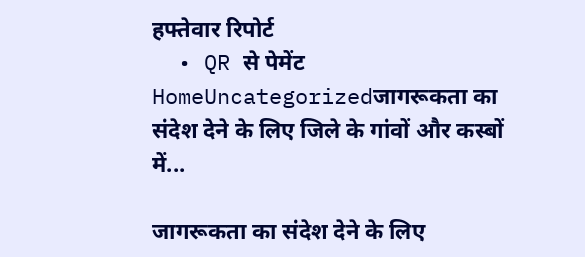हफ्तेवार रिपोर्ट
  • QR से पेमेंट
HomeUncategorizedजागरूकता का संदेश देने के लिए जिले के गांवों और कस्बों में...

जागरूकता का संदेश देने के लिए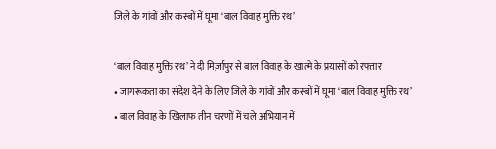जिले के गांवों और कस्बों में घूमा ‘बाल विवाह मुक्ति रथ’

‘बाल विवाह मुक्ति रथ’ ने दी मिर्ज़ापुर से बाल विवाह के खात्मे के प्रयासों को रफ्तार
• जागरूकता का संदेश देने के लिए जिले के गांवों और कस्बों में घूमा ‘बाल विवाह मुक्ति रथ’
• बाल विवाह के खिलाफ तीन चरणों में चले अभियान में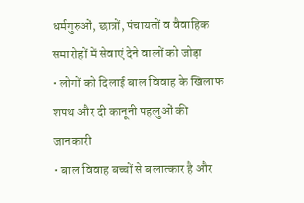धर्मगुरुओं, छात्रों, पंचायतों व वैवाहिक समारोहों में सेवाएं देने वालों को जोड़ा
• लोगों को दिलाई बाल विवाह के खिलाफ शपथ और दी कानूनी पहलुओं की जानकारी
• बाल विवाह बच्चों से बलात्कार है और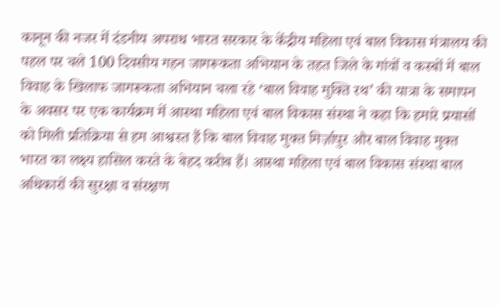कानून की नजर में दंडनीय अपराध भारत सरकार के केंद्रीय महिला एवं बाल विकास मंत्रालय की पहल पर चले 100 दिवसीय गहन जागरूकता अभियान के तहत जिले के गांवों व कस्बों में बाल विवाह के खिलाफ जागरूकता अभियान चला रहे ‘बाल विवाह मुक्ति रथ’ की यात्रा के समापन के अवसर पर एक कार्यक्रम में आस्था महिला एवं बाल विकास संस्था ने कहा कि हमारे प्रयासों को मिली प्रतिक्रिया से हम आश्वस्त हैं कि बाल विवाह मुक्त मिर्ज़ापुर और बाल विवाह मुक्त भारत का लक्ष्य हासिल करते के बेहद करीब हैं। आस्था महिला एवं बाल विकास संस्था बाल अधिकारों की सुरक्षा ‌व संरक्षण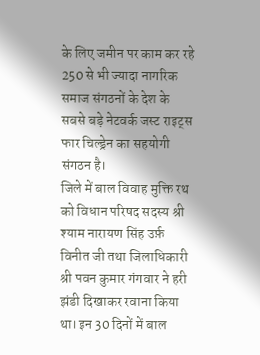के‌ लिए जमीन पर काम कर रहे 250 से भी ज्यादा नागरिक समाज संगठनों के देश के सबसे बड़े नेटवर्क जस्ट राइट्स फार चिल्ड्रेन का सहयोगी संगठन है।
जिले में बाल विवाह मुक्ति रथ को विधान परिषद सदस्य श्री श्याम नारायण सिंह उर्फ़ विनीत जी तथा जिलाधिकारी श्री पवन कुमार गंगवार ने हरी झंडी दिखाकर रवाना किया था। इन 30 दिनों में बाल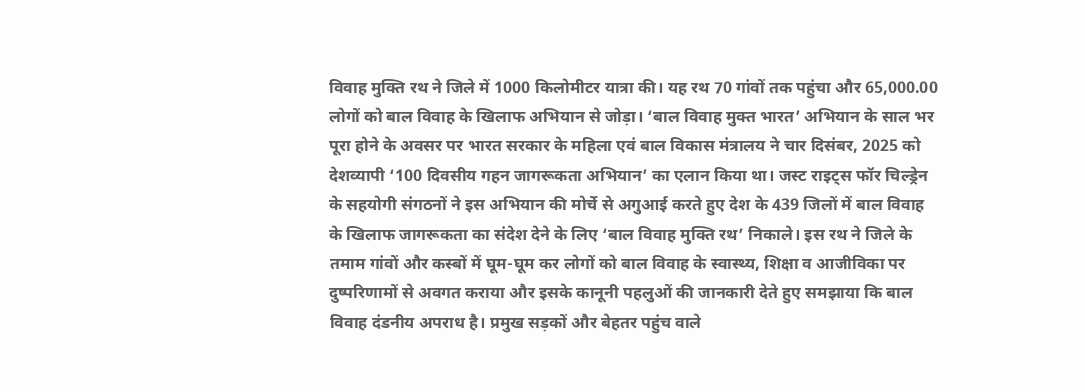विवाह मुक्ति रथ ने जिले में 1000 किलोमीटर यात्रा की। यह रथ 70 गांवों तक पहुंचा और 65,000.00 लोगों को बाल विवाह के खिलाफ अभियान से जोड़ा। ‘बाल‌ विवाह मुक्त भारत’ अभियान के साल भर पूरा होने के अवसर पर भारत सरकार के महिला एवं बाल विकास मंत्रालय ने चार दिसंबर, 2025 को देशव्यापी ‘100 दिवसीय गहन जागरूकता अभियान’ का एलान किया था। जस्ट राइट्स फॉर चिल्ड्रेन के सहयोगी संगठनों ने इस अभियान‌ की मोर्चे से अगुआई करते हुए देश के 439 जिलों में बाल विवाह के खिलाफ जागरूकता का संदेश‌ देने‌ के लिए ‘बाल विवाह मुक्ति रथ’ निकाले। इस रथ ने जिले के तमाम गांवों और कस्बों में घूम-घूम कर लोगों को बाल विवाह के स्वास्थ्य, शिक्षा व आजीविका पर दुष्परिणामों से अवगत कराया और इसके कानूनी पहलुओं की जानकारी देते हुए समझाया कि बाल विवाह दंडनीय अपराध है। प्रमुख सड़कों और बेहतर पहुंच वाले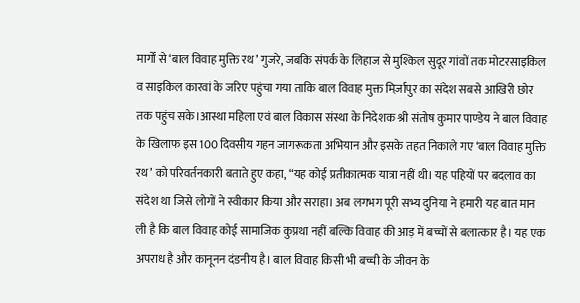मार्गों से ‘बाल विवाह मुक्ति रथ’ गुजरे, जबकि संपर्क के लिहाज से मुश्किल सुदूर गांवों तक मोटरसाइकिल व साइकिल कारवां के जरिए पहुंचा गया ताकि बाल विवाह मुक्त मिर्ज़ापुर का संदेश सबसे आखिरी छोर तक पहुंच सके।आस्था महिला एवं बाल विकास संस्था के निदेशक श्री संतोष कुमार पाण्डेय ने बाल विवाह के खिलाफ इस 100 दिवसीय गहन जागरूकता अभियान और इसके तहत निकाले गए ‘बाल विवाह मुक्ति रथ’ को परिवर्तनकारी बताते हुए कहा, “यह कोई प्रतीकात्मक यात्रा नहीं थी। यह पहियों पर बदलाव का संदेश था जिसे लोगों ने स्वीकार किया और सराहा। अब लगभग पूरी सभ्य दुनिया ने हमारी यह बात मान ली है कि बाल विवाह कोई सामाजिक कुप्रथा नहीं बल्कि विवाह की आड़ में बच्चों से बलात्कार है। यह एक अपराध है और कानूनन दंडनीय है। बाल विवाह किसी भी बच्ची के जीवन के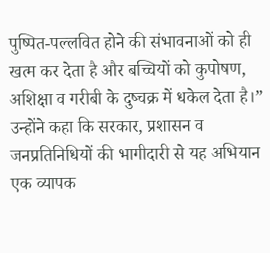पुष्पित-पल्लवित होने की संभावनाओं को ही खत्म कर देता है और बच्चियों को कुपोषण, अशिक्षा व गरीबी के दुष्चक्र में धकेल देता है।”
उन्होंने कहा कि सरकार, प्रशासन व जनप्रतिनिधियों की भागीदारी से यह अभियान एक व्यापक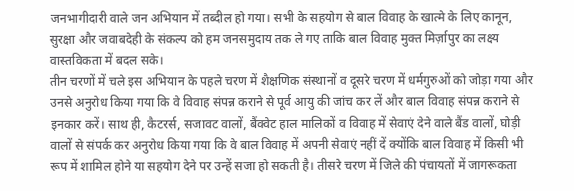जनभागीदारी वाले जन अभियान में तब्दील हो गया। सभी के सहयोग से बाल विवाह के खात्मे के लिए कानून, सुरक्षा और जवाबदेही के संकल्प को हम जनसमुदाय तक ले गए ताकि बाल विवाह मुक्त मिर्ज़ापुर का लक्ष्य वास्तविकता में बदल सके।
तीन चरणों में चले इस अभियान के पहले चरण में शैक्षणिक संस्थानों व दूसरे चरण में धर्मगुरुओं को जोड़ा गया और उनसे अनुरोध किया गया कि वे विवाह संपन्न कराने से पूर्व आयु की जांच कर लें और बाल विवाह संपन्न कराने से इनकार करें। साथ ही, कैटरर्स, सजावट वालों, बैंक्वेट हाल मालिकों व विवाह में सेवाएं देने वाले बैंड वालों, घोड़ी वालों से संपर्क कर अनुरोध किया गया कि वे बाल विवाह में अपनी सेवाएं नहीं दें क्योंकि बाल विवाह में किसी भी रूप में शामिल होने या सहयोग देने पर उन्हें सजा हो सकती है। तीसरे चरण में जिले की पंचायतों में जागरूकता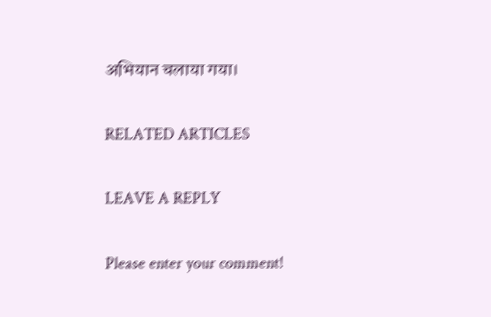अभियान चलाया गया।

RELATED ARTICLES

LEAVE A REPLY

Please enter your comment!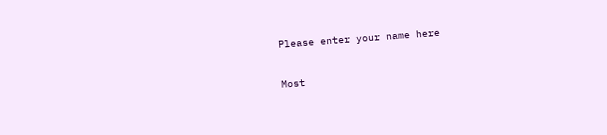Please enter your name here

Most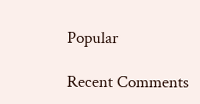Popular

Recent Comments